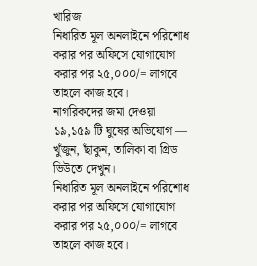খারিজ
নিধারিত মূল অনলাইনে পরিশোধ করার পর অফিসে যোগাযোগ করার পর ২৫,০০০/= লাগবে তাহলে কাজ হবে।
নাগরিকদের জমা দেওয়া ১৯,১৫৯ টি ঘুষের অভিযোগ — খুঁজুন, ছাঁকুন, তালিকা বা গ্রিড ভিউতে দেখুন।
নিধারিত মূল অনলাইনে পরিশোধ করার পর অফিসে যোগাযোগ করার পর ২৫,০০০/= লাগবে তাহলে কাজ হবে।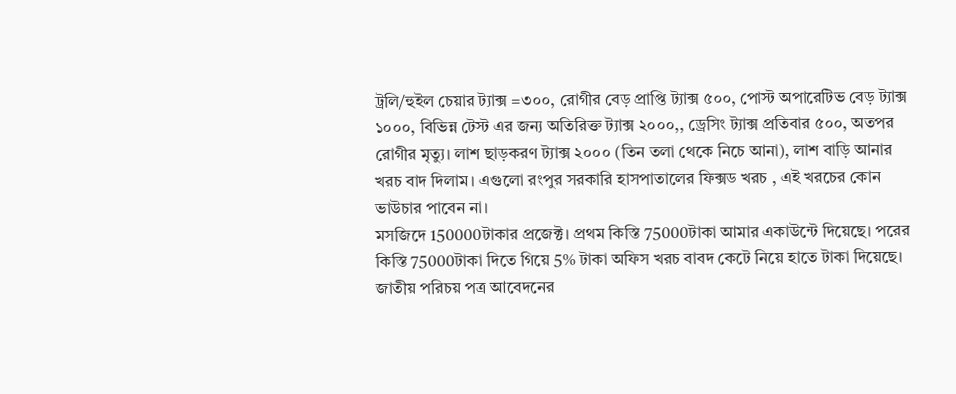ট্রলি/হুইল চেয়ার ট্যাক্স =৩০০, রোগীর বেড় প্রাপ্তি ট্যাক্স ৫০০, পোস্ট অপারেটিভ বেড় ট্যাক্স ১০০০, বিভিন্ন টেস্ট এর জন্য অতিরিক্ত ট্যাক্স ২০০০,, ড্রেসিং ট্যাক্স প্রতিবার ৫০০, অতপর রোগীর মৃত্যু। লাশ ছাড়করণ ট্যাক্স ২০০০ (তিন তলা থেকে নিচে আনা), লাশ বাড়ি আনার খরচ বাদ দিলাম। এগুলো রংপুর সরকারি হাসপাতালের ফিক্সড খরচ , এই খরচের কোন ভাউচার পাবেন না।
মসজিদে 150000টাকার প্রজেক্ট। প্রথম কিস্তি 75000টাকা আমার একাউন্টে দিয়েছে। পরের কিস্তি 75000টাকা দিতে গিয়ে 5% টাকা অফিস খরচ বাবদ কেটে নিয়ে হাতে টাকা দিয়েছে।
জাতীয় পরিচয় পত্র আবেদনের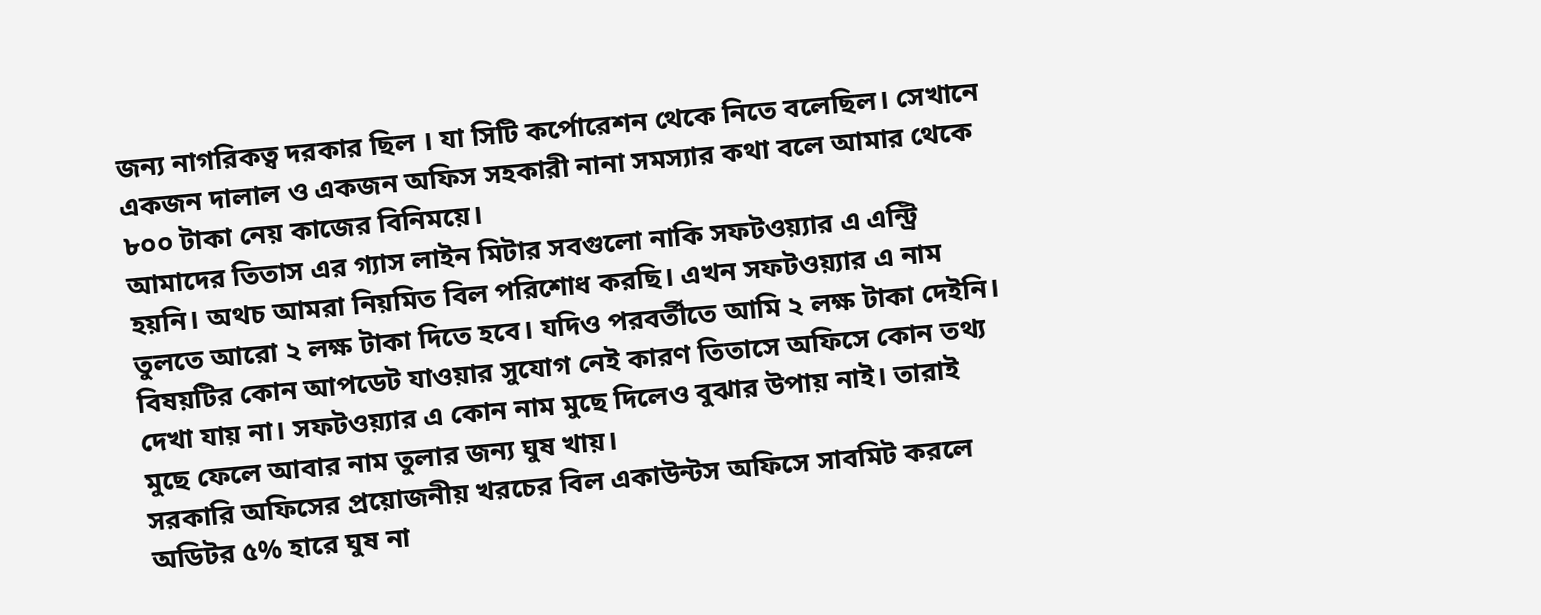জন্য নাগরিকত্ব দরকার ছিল । যা সিটি কর্পোরেশন থেকে নিতে বলেছিল। সেখানে একজন দালাল ও একজন অফিস সহকারী নানা সমস্যার কথা বলে আমার থেকে ৮০০ টাকা নেয় কাজের বিনিময়ে।
আমাদের তিতাস এর গ্যাস লাইন মিটার সবগুলো নাকি সফটওয়্যার এ এন্ট্রি হয়নি। অথচ আমরা নিয়মিত বিল পরিশোধ করছি। এখন সফটওয়্যার এ নাম তুলতে আরো ২ লক্ষ টাকা দিতে হবে। যদিও পরবর্তীতে আমি ২ লক্ষ টাকা দেইনি। বিষয়টির কোন আপডেট যাওয়ার সুযোগ নেই কারণ তিতাসে অফিসে কোন তথ্য দেখা যায় না। সফটওয়্যার এ কোন নাম মুছে দিলেও বুঝার উপায় নাই। তারাই মুছে ফেলে আবার নাম তুলার জন্য ঘুষ খায়।
সরকারি অফিসের প্রয়োজনীয় খরচের বিল একাউন্টস অফিসে সাবমিট করলে অডিটর ৫% হারে ঘুষ না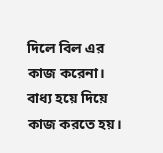দিলে বিল এর কাজ করেনা। বাধ্য হয়ে দিয়ে কাজ করতে হয়।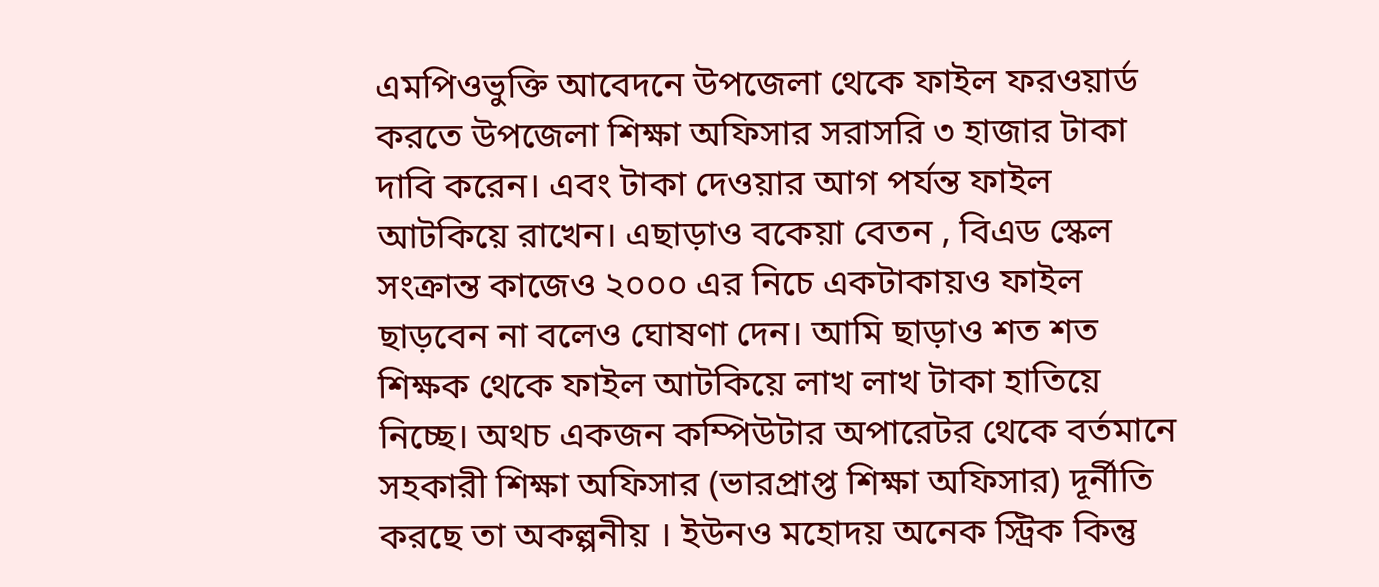এমপিওভুক্তি আবেদনে উপজেলা থেকে ফাইল ফরওয়ার্ড করতে উপজেলা শিক্ষা অফিসার সরাসরি ৩ হাজার টাকা দাবি করেন। এবং টাকা দেওয়ার আগ পর্যন্ত ফাইল আটকিয়ে রাখেন। এছাড়াও বকেয়া বেতন , বিএড স্কেল সংক্রান্ত কাজেও ২০০০ এর নিচে একটাকায়ও ফাইল ছাড়বেন না বলেও ঘোষণা দেন। আমি ছাড়াও শত শত শিক্ষক থেকে ফাইল আটকিয়ে লাখ লাখ টাকা হাতিয়ে নিচ্ছে। অথচ একজন কম্পিউটার অপারেটর থেকে বর্তমানে সহকারী শিক্ষা অফিসার (ভারপ্রাপ্ত শিক্ষা অফিসার) দূর্নীতি করছে তা অকল্পনীয় । ইউনও মহোদয় অনেক স্ট্রিক কিন্তু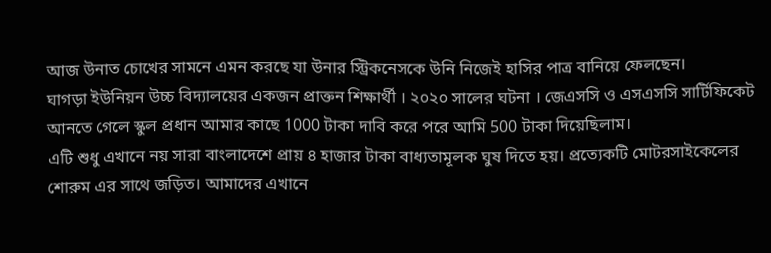আজ উনাত চোখের সামনে এমন করছে যা উনার স্ট্রিকনেসকে উনি নিজেই হাসির পাত্র বানিয়ে ফেলছেন।
ঘাগড়া ইউনিয়ন উচ্চ বিদ্যালয়ের একজন প্রাক্তন শিক্ষার্থী । ২০২০ সালের ঘটনা । জেএসসি ও এসএসসি সার্টিফিকেট আনতে গেলে স্কুল প্রধান আমার কাছে 1000 টাকা দাবি করে পরে আমি 500 টাকা দিয়েছিলাম।
এটি শুধু এখানে নয় সারা বাংলাদেশে প্রায় ৪ হাজার টাকা বাধ্যতামূলক ঘুষ দিতে হয়। প্রত্যেকটি মোটরসাইকেলের শোরুম এর সাথে জড়িত। আমাদের এখানে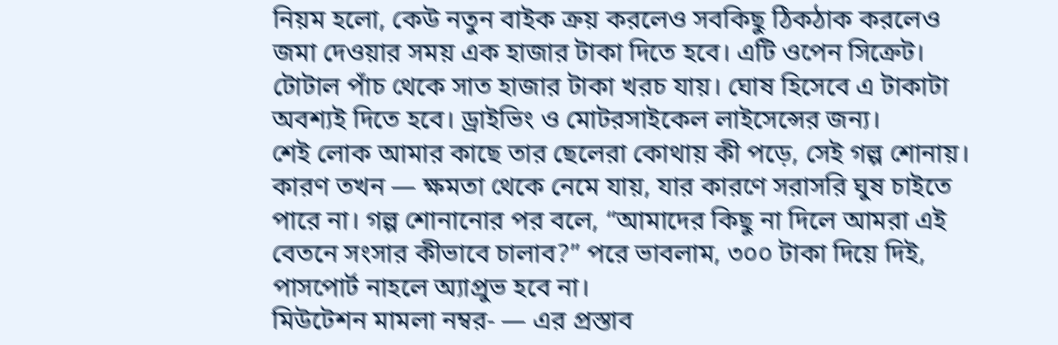নিয়ম হলো, কেউ নতুন বাইক ক্রয় করলেও সবকিছু ঠিকঠাক করলেও জমা দেওয়ার সময় এক হাজার টাকা দিতে হবে। এটি ওপেন সিক্রেট। টোটাল পাঁচ থেকে সাত হাজার টাকা খরচ যায়। ঘোষ হিসেবে এ টাকাটা অবশ্যই দিতে হবে। ড্রাইভিং ও মোটরসাইকেল লাইসেন্সের জন্য।
শেই লোক আমার কাছে তার ছেলেরা কোথায় কী পড়ে, সেই গল্প শোনায়। কারণ তখন — ক্ষমতা থেকে নেমে যায়, যার কারণে সরাসরি ঘুষ চাইতে পারে না। গল্প শোনানোর পর বলে, “আমাদের কিছু না দিলে আমরা এই বেতনে সংসার কীভাবে চালাব?” পরে ভাবলাম, ৩০০ টাকা দিয়ে দিই, পাসপোর্ট নাহলে অ্যাপ্রুভ হবে না।
মিউটেশন মামলা নম্বর- — এর প্রস্তাব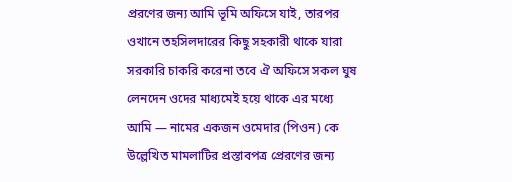প্ররণের জন্য আমি ভূমি অফিসে যাই, তারপর ওখানে তহসিলদারের কিছু সহকারী থাকে যারা সরকারি চাকরি করেনা তবে ঐ অফিসে সকল ঘুষ লেনদেন ওদের মাধ্যমেই হয়ে থাকে এর মধ্যে আমি — নামের একজন ওমেদার (পিওন) কে উল্লেখিত মামলাটির প্রস্তাবপত্র প্রেরণের জন্য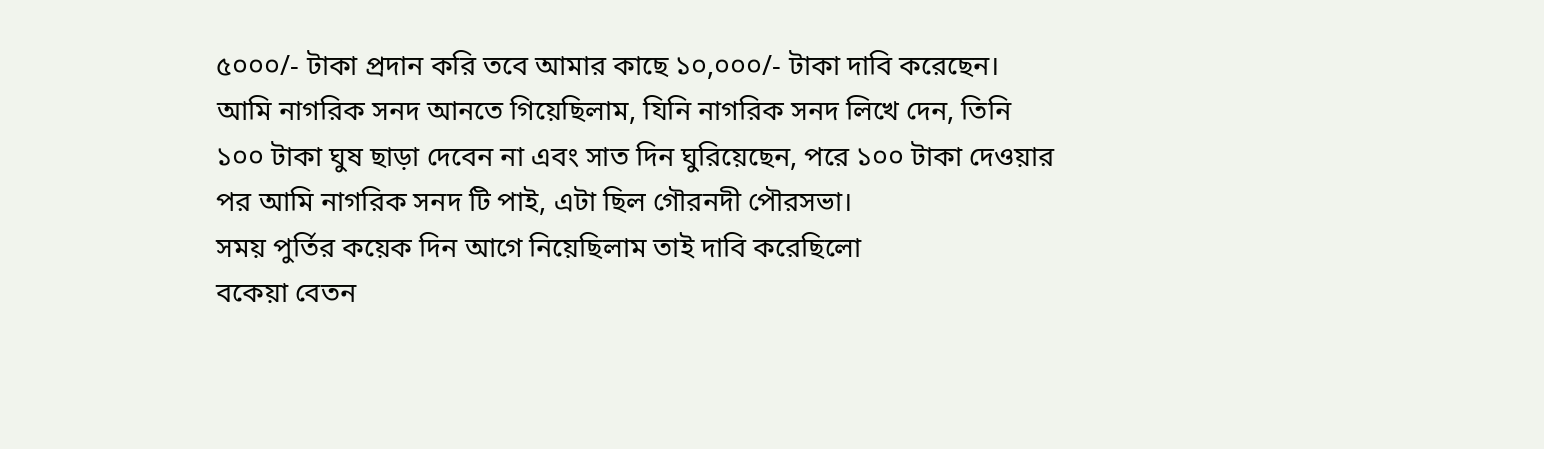৫০০০/- টাকা প্রদান করি তবে আমার কাছে ১০,০০০/- টাকা দাবি করেছেন।
আমি নাগরিক সনদ আনতে গিয়েছিলাম, যিনি নাগরিক সনদ লিখে দেন, তিনি ১০০ টাকা ঘুষ ছাড়া দেবেন না এবং সাত দিন ঘুরিয়েছেন, পরে ১০০ টাকা দেওয়ার পর আমি নাগরিক সনদ টি পাই, এটা ছিল গৌরনদী পৌরসভা।
সময় পুর্তির কয়েক দিন আগে নিয়েছিলাম তাই দাবি করেছিলো
বকেয়া বেতন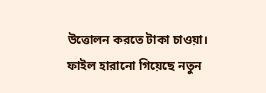উত্তোলন করতে টাকা চাওয়া।
ফাইল হারানো গিয়েছে নতুন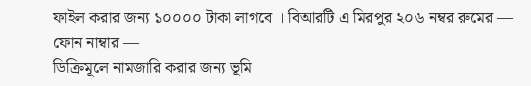ফাইল করার জন্য ১০০০০ টাকা লাগবে । বিআরটি এ মিরপুর ২০৬ নম্বর রুমের — ফোন নাম্বার —
ডিক্রিমূলে নামজারি করার জন্য ভূমি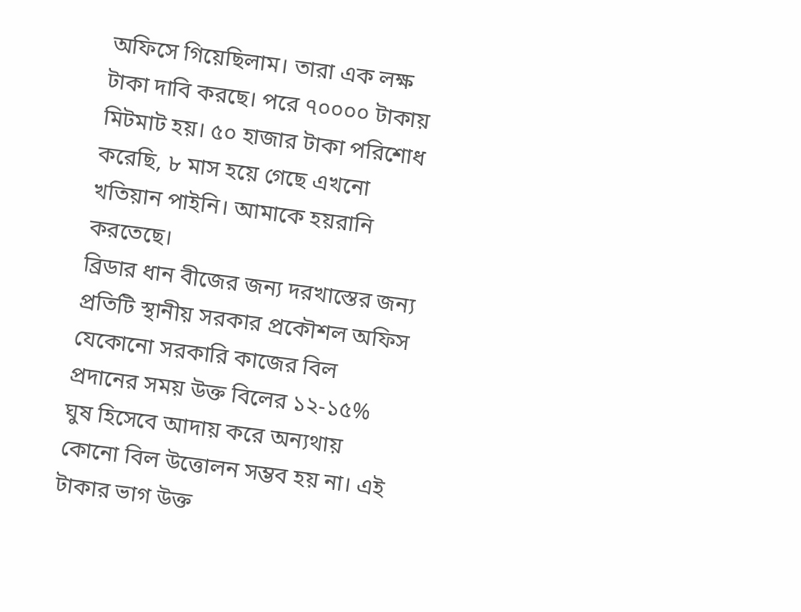অফিসে গিয়েছিলাম। তারা এক লক্ষ টাকা দাবি করছে। পরে ৭০০০০ টাকায় মিটমাট হয়। ৫০ হাজার টাকা পরিশোধ করেছি, ৮ মাস হয়ে গেছে এখনো খতিয়ান পাইনি। আমাকে হয়রানি করতেছে।
ব্রিডার ধান বীজের জন্য দরখাস্তের জন্য
প্রতিটি স্থানীয় সরকার প্রকৌশল অফিস যেকোনো সরকারি কাজের বিল প্রদানের সময় উক্ত বিলের ১২-১৫% ঘুষ হিসেবে আদায় করে অন্যথায় কোনো বিল উত্তোলন সম্ভব হয় না। এই টাকার ভাগ উক্ত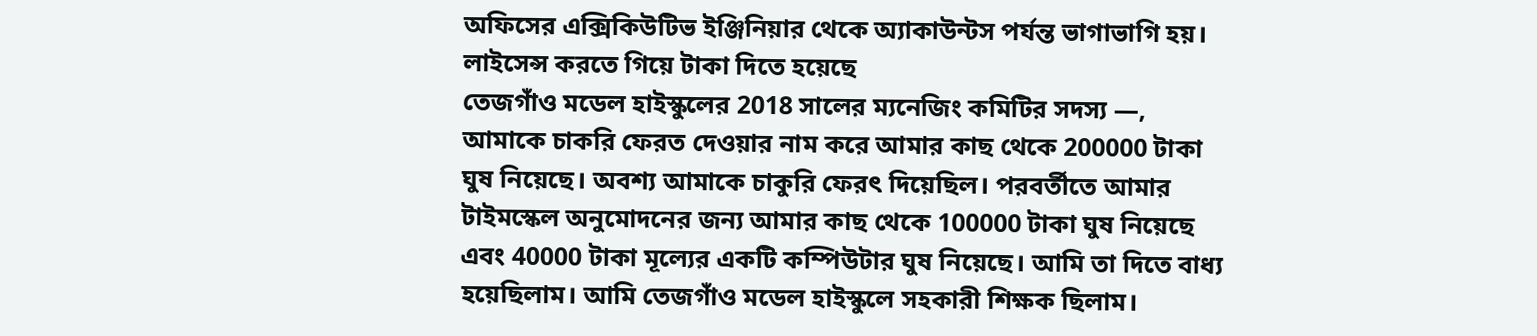অফিসের এক্সিকিউটিভ ইঞ্জিনিয়ার থেকে অ্যাকাউন্টস পর্যন্ত ভাগাভাগি হয়।
লাইসেন্স করতে গিয়ে টাকা দিতে হয়েছে
তেজগাঁও মডেল হাইস্কুলের 2018 সালের ম্যনেজিং কমিটির সদস্য —, আমাকে চাকরি ফেরত দেওয়ার নাম করে আমার কাছ থেকে 200000 টাকা ঘুষ নিয়েছে। অবশ্য আমাকে চাকুরি ফেরৎ দিয়েছিল। পরবর্তীতে আমার টাইমস্কেল অনুমোদনের জন্য আমার কাছ থেকে 100000 টাকা ঘুষ নিয়েছে এবং 40000 টাকা মূল্যের একটি কম্পিউটার ঘুষ নিয়েছে। আমি তা দিতে বাধ্য হয়েছিলাম। আমি তেজগাঁও মডেল হাইস্কুলে সহকারী শিক্ষক ছিলাম।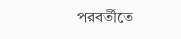পরবর্তীতে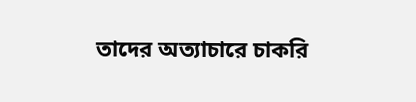তাদের অত্যাচারে চাকরি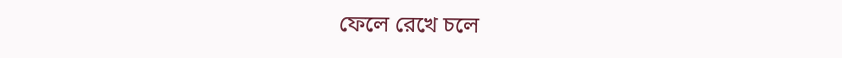ফেলে রেখে চলে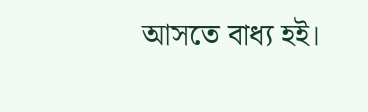আসতে বাধ্য হই।